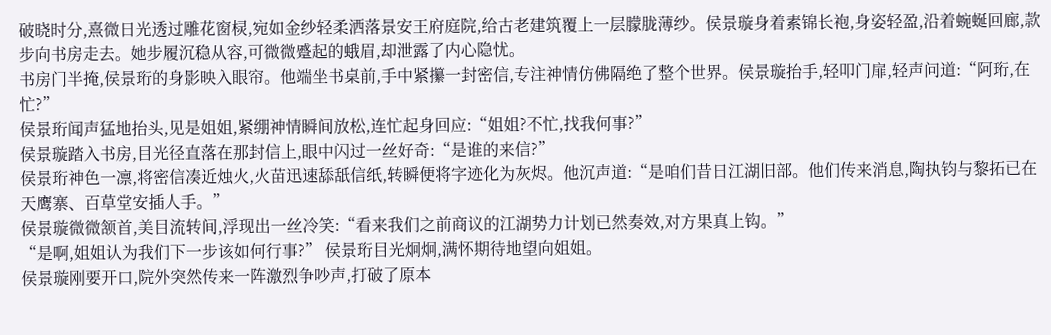破晓时分,熹微日光透过雕花窗棂,宛如金纱轻柔洒落景安王府庭院,给古老建筑覆上一层朦胧薄纱。侯景璇身着素锦长袍,身姿轻盈,沿着蜿蜒回廊,款步向书房走去。她步履沉稳从容,可微微蹙起的蛾眉,却泄露了内心隐忧。
书房门半掩,侯景珩的身影映入眼帘。他端坐书桌前,手中紧攥一封密信,专注神情仿佛隔绝了整个世界。侯景璇抬手,轻叩门扉,轻声问道:“阿珩,在忙?”
侯景珩闻声猛地抬头,见是姐姐,紧绷神情瞬间放松,连忙起身回应:“姐姐?不忙,找我何事?”
侯景璇踏入书房,目光径直落在那封信上,眼中闪过一丝好奇:“是谁的来信?”
侯景珩神色一凛,将密信凑近烛火,火苗迅速舔舐信纸,转瞬便将字迹化为灰烬。他沉声道:“是咱们昔日江湖旧部。他们传来消息,陶执钧与黎拓已在天鹰寨、百草堂安插人手。”
侯景璇微微颔首,美目流转间,浮现出一丝冷笑:“看来我们之前商议的江湖势力计划已然奏效,对方果真上钩。”
“是啊,姐姐认为我们下一步该如何行事?” 侯景珩目光炯炯,满怀期待地望向姐姐。
侯景璇刚要开口,院外突然传来一阵激烈争吵声,打破了原本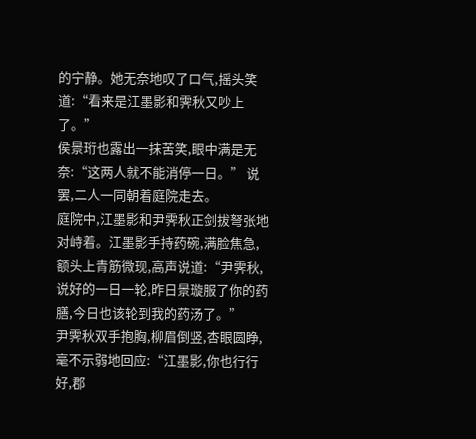的宁静。她无奈地叹了口气,摇头笑道:“看来是江墨影和霁秋又吵上了。”
侯景珩也露出一抹苦笑,眼中满是无奈:“这两人就不能消停一日。” 说罢,二人一同朝着庭院走去。
庭院中,江墨影和尹霁秋正剑拔弩张地对峙着。江墨影手持药碗,满脸焦急,额头上青筋微现,高声说道:“尹霁秋,说好的一日一轮,昨日景璇服了你的药膳,今日也该轮到我的药汤了。”
尹霁秋双手抱胸,柳眉倒竖,杏眼圆睁,毫不示弱地回应:“江墨影,你也行行好,郡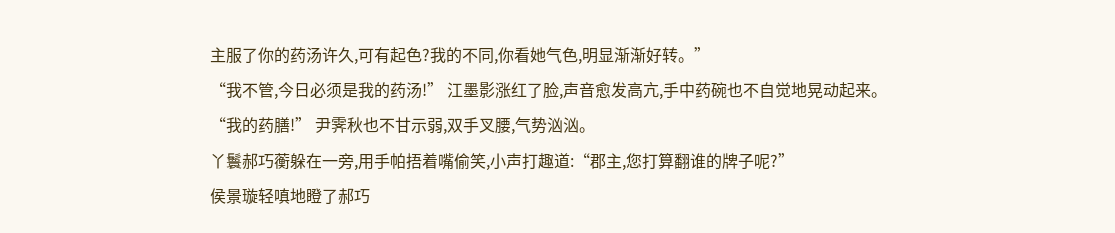主服了你的药汤许久,可有起色?我的不同,你看她气色,明显渐渐好转。”
“我不管,今日必须是我的药汤!” 江墨影涨红了脸,声音愈发高亢,手中药碗也不自觉地晃动起来。
“我的药膳!” 尹霁秋也不甘示弱,双手叉腰,气势汹汹。
丫鬟郝巧蘅躲在一旁,用手帕捂着嘴偷笑,小声打趣道:“郡主,您打算翻谁的牌子呢?”
侯景璇轻嗔地瞪了郝巧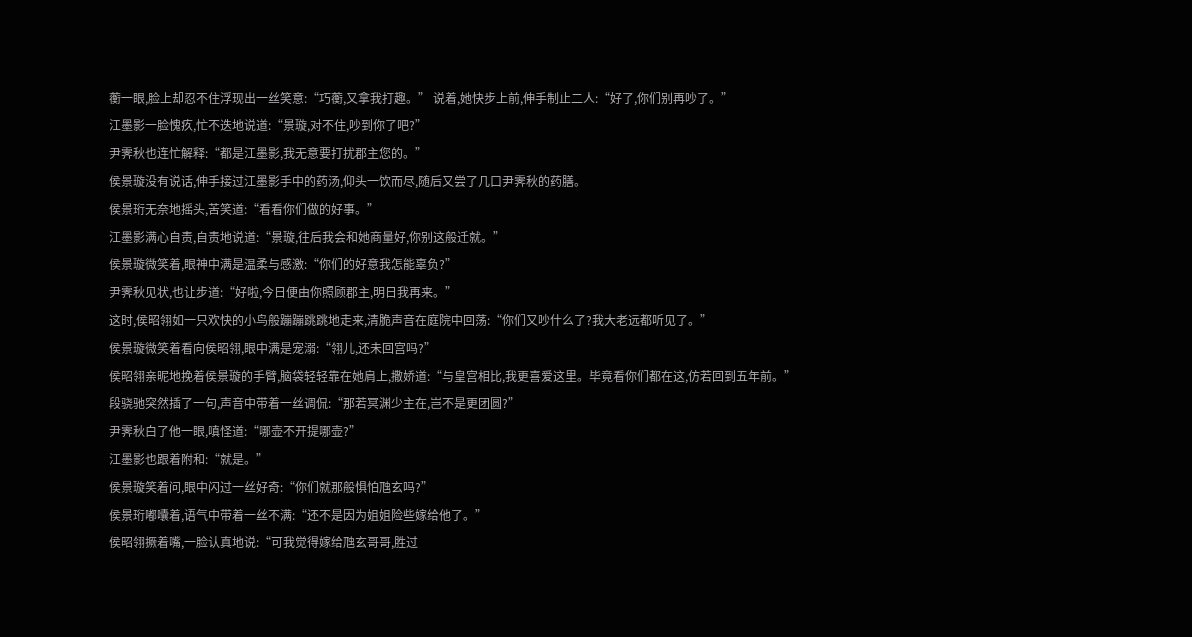蘅一眼,脸上却忍不住浮现出一丝笑意:“巧蘅,又拿我打趣。” 说着,她快步上前,伸手制止二人:“好了,你们别再吵了。”
江墨影一脸愧疚,忙不迭地说道:“景璇,对不住,吵到你了吧?”
尹霁秋也连忙解释:“都是江墨影,我无意要打扰郡主您的。”
侯景璇没有说话,伸手接过江墨影手中的药汤,仰头一饮而尽,随后又尝了几口尹霁秋的药膳。
侯景珩无奈地摇头,苦笑道:“看看你们做的好事。”
江墨影满心自责,自责地说道:“景璇,往后我会和她商量好,你别这般迁就。”
侯景璇微笑着,眼神中满是温柔与感激:“你们的好意我怎能辜负?”
尹霁秋见状,也让步道:“好啦,今日便由你照顾郡主,明日我再来。”
这时,侯昭翎如一只欢快的小鸟般蹦蹦跳跳地走来,清脆声音在庭院中回荡:“你们又吵什么了?我大老远都听见了。”
侯景璇微笑着看向侯昭翎,眼中满是宠溺:“翎儿,还未回宫吗?”
侯昭翎亲昵地挽着侯景璇的手臂,脑袋轻轻靠在她肩上,撒娇道:“与皇宫相比,我更喜爱这里。毕竟看你们都在这,仿若回到五年前。”
段骁驰突然插了一句,声音中带着一丝调侃:“那若冥渊少主在,岂不是更团圆?”
尹霁秋白了他一眼,嗔怪道:“哪壶不开提哪壶?”
江墨影也跟着附和:“就是。”
侯景璇笑着问,眼中闪过一丝好奇:“你们就那般惧怕虺玄吗?”
侯景珩嘟囔着,语气中带着一丝不满:“还不是因为姐姐险些嫁给他了。”
侯昭翎撅着嘴,一脸认真地说:“可我觉得嫁给虺玄哥哥,胜过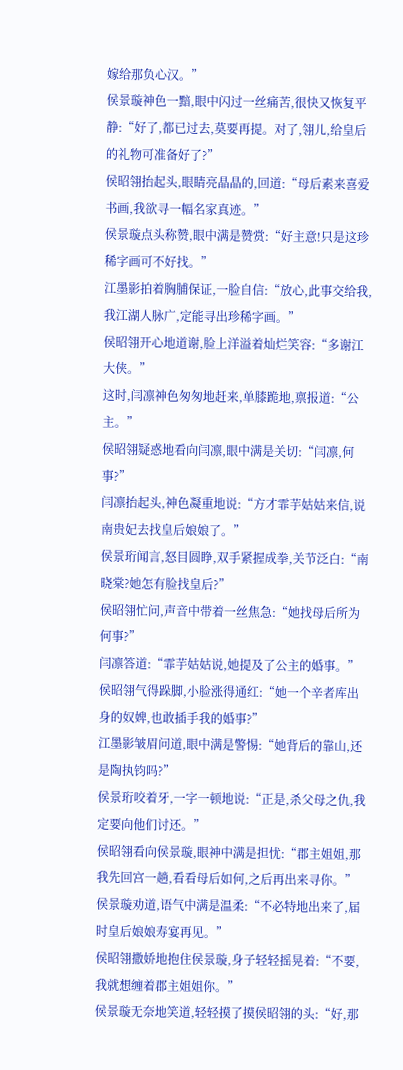嫁给那负心汉。”
侯景璇神色一黯,眼中闪过一丝痛苦,很快又恢复平静:“好了,都已过去,莫要再提。对了,翎儿,给皇后的礼物可准备好了?”
侯昭翎抬起头,眼睛亮晶晶的,回道:“母后素来喜爱书画,我欲寻一幅名家真迹。”
侯景璇点头称赞,眼中满是赞赏:“好主意!只是这珍稀字画可不好找。”
江墨影拍着胸脯保证,一脸自信:“放心,此事交给我,我江湖人脉广,定能寻出珍稀字画。”
侯昭翎开心地道谢,脸上洋溢着灿烂笑容:“多谢江大侠。”
这时,闫凛神色匆匆地赶来,单膝跪地,禀报道:“公主。”
侯昭翎疑惑地看向闫凛,眼中满是关切:“闫凛,何事?”
闫凛抬起头,神色凝重地说:“方才霏芋姑姑来信,说南贵妃去找皇后娘娘了。”
侯景珩闻言,怒目圆睁,双手紧握成拳,关节泛白:“南晓棠?她怎有脸找皇后?”
侯昭翎忙问,声音中带着一丝焦急:“她找母后所为何事?”
闫凛答道:“霏芋姑姑说,她提及了公主的婚事。”
侯昭翎气得跺脚,小脸涨得通红:“她一个辛者库出身的奴婢,也敢插手我的婚事?”
江墨影皱眉问道,眼中满是警惕:“她背后的靠山,还是陶执钧吗?”
侯景珩咬着牙,一字一顿地说:“正是,杀父母之仇,我定要向他们讨还。”
侯昭翎看向侯景璇,眼神中满是担忧:“郡主姐姐,那我先回宫一趟,看看母后如何,之后再出来寻你。”
侯景璇劝道,语气中满是温柔:“不必特地出来了,届时皇后娘娘寿宴再见。”
侯昭翎撒娇地抱住侯景璇,身子轻轻摇晃着:“不要,我就想缠着郡主姐姐你。”
侯景璇无奈地笑道,轻轻摸了摸侯昭翎的头:“好,那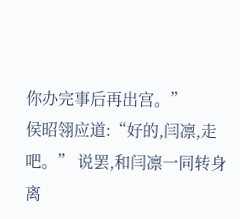你办完事后再出宫。”
侯昭翎应道:“好的,闫凛,走吧。” 说罢,和闫凛一同转身离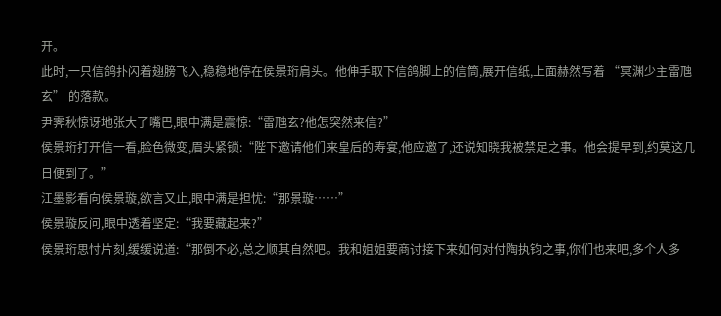开。
此时,一只信鸽扑闪着翅膀飞入,稳稳地停在侯景珩肩头。他伸手取下信鸽脚上的信筒,展开信纸,上面赫然写着 “冥渊少主雷虺玄” 的落款。
尹霁秋惊讶地张大了嘴巴,眼中满是震惊:“雷虺玄?他怎突然来信?”
侯景珩打开信一看,脸色微变,眉头紧锁:“陛下邀请他们来皇后的寿宴,他应邀了,还说知晓我被禁足之事。他会提早到,约莫这几日便到了。”
江墨影看向侯景璇,欲言又止,眼中满是担忧:“那景璇……”
侯景璇反问,眼中透着坚定:“我要藏起来?”
侯景珩思忖片刻,缓缓说道:“那倒不必,总之顺其自然吧。我和姐姐要商讨接下来如何对付陶执钧之事,你们也来吧,多个人多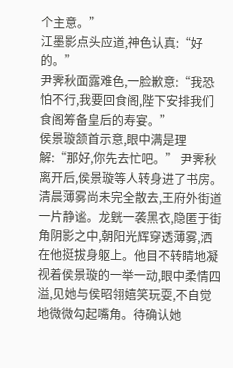个主意。”
江墨影点头应道,神色认真:“好的。”
尹霁秋面露难色,一脸歉意:“我恐怕不行,我要回食阁,陛下安排我们食阁筹备皇后的寿宴。”
侯景璇颔首示意,眼中满是理解:“那好,你先去忙吧。” 尹霁秋离开后,侯景璇等人转身进了书房。
清晨薄雾尚未完全散去,王府外街道一片静谧。龙皝一袭黑衣,隐匿于街角阴影之中,朝阳光辉穿透薄雾,洒在他挺拔身躯上。他目不转睛地凝视着侯景璇的一举一动,眼中柔情四溢,见她与侯昭翎嬉笑玩耍,不自觉地微微勾起嘴角。待确认她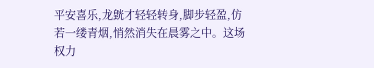平安喜乐,龙皝才轻轻转身,脚步轻盈,仿若一缕青烟,悄然消失在晨雾之中。这场权力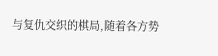与复仇交织的棋局,随着各方势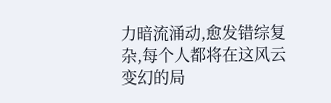力暗流涌动,愈发错综复杂,每个人都将在这风云变幻的局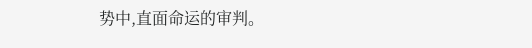势中,直面命运的审判。